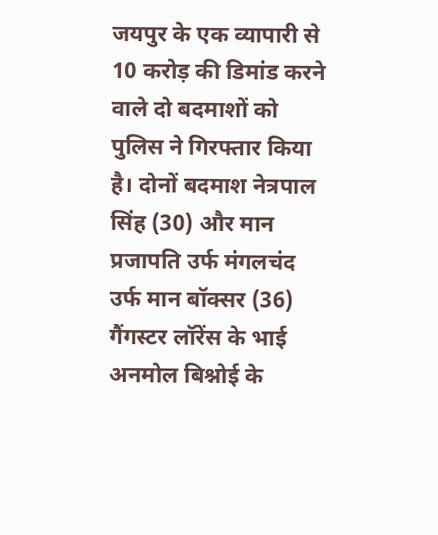जयपुर के एक व्यापारी से 10 करोड़ की डिमांड करने वाले दो बदमाशों को पुलिस ने गिरफ्तार किया है। दोनों बदमाश नेत्रपाल सिंह (30) और मान प्रजापति उर्फ मंगलचंद उर्फ मान बॉक्सर (36) गैंगस्टर लॉरेंस के भाई अनमोल बिश्नोई के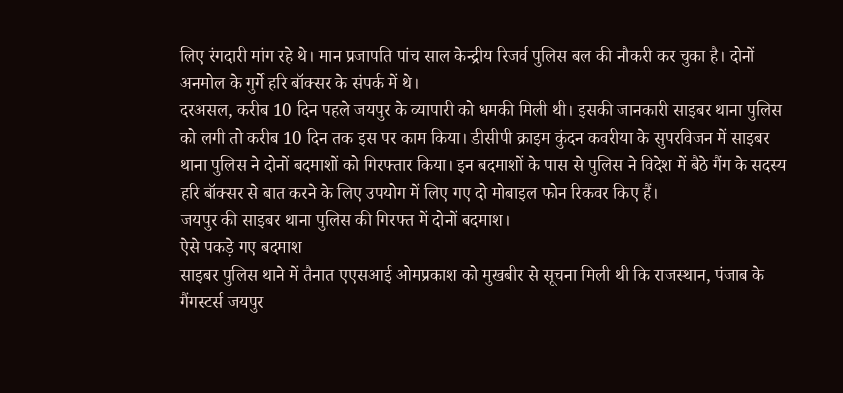लिए रंगदारी मांग रहे थे। मान प्रजापति पांच साल केन्द्रीय रिजर्व पुलिस बल की नौकरी कर चुका है। दोनों अनमोल के गुर्गे हरि बॉक्सर के संपर्क में थे।
दरअसल, करीब 10 दिन पहले जयपुर के व्यापारी को धमकी मिली थी। इसकी जानकारी साइबर थाना पुलिस को लगी तो करीब 10 दिन तक इस पर काम किया। डीसीपी क्राइम कुंदन कवरीया के सुपरविजन में साइबर थाना पुलिस ने दोनों बदमाशों को गिरफ्तार किया। इन बदमाशों के पास से पुलिस ने विदेश में बैठे गैंग के सदस्य हरि बॉक्सर से बात करने के लिए उपयोग में लिए गए दो मोबाइल फोन रिकवर किए हैं।
जयपुर की साइबर थाना पुलिस की गिरफ्त में दोनों बदमाश।
ऐसे पकड़े गए बदमाश
साइबर पुलिस थाने में तैनात एएसआई ओमप्रकाश को मुखबीर से सूचना मिली थी कि राजस्थान, पंजाब के गैंगस्टर्स जयपुर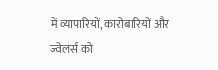में व्यापारियों, कारोबारियों और ज्वेलर्स को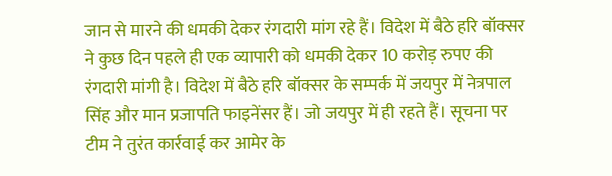जान से मारने की धमकी देकर रंगदारी मांग रहे हैं। विदेश में बैठे हरि बॉक्सर ने कुछ दिन पहले ही एक व्यापारी को धमकी देकर 10 करोड़ रुपए की रंगदारी मांगी है। विदेश में बैठे हरि बॉक्सर के सम्पर्क में जयपुर में नेत्रपाल सिंह और मान प्रजापति फाइनेंसर हैं। जो जयपुर में ही रहते हैं। सूचना पर टीम ने तुरंत कार्रवाई कर आमेर के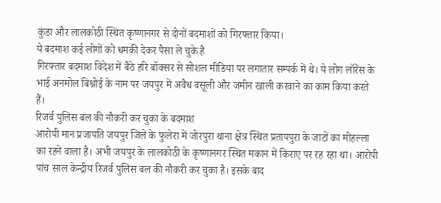कुंडा और लालकोठी स्थित कृष्णानगर से दोनों बदमाशों को गिरफ्तार किया।
ये बदमाश कई लोगों को धमकी देकर पैसा ले चुके है
गिरफ्तार बदमाश विदेश में बैठे हरि बॉक्सर से सोशल मीडिया पर लगातार सम्पर्क में थे। ये लोग लॉरेंस के भाई अनमोल बिश्नोई के नाम पर जयपुर में अवैध वसूली और जमीन खाली करवाने का काम किया करते हैं।
रिजर्व पुलिस बल की नौकरी कर चुका के बदमाश
आरोपी मान प्रजापति जयपुर जिले के फुलेरा में जोरपुरा थाना क्षेत्र स्थित प्रतापपुरा के जाटों का मोहल्ला का रहने वाला है। अभी जयपुर के लालकोठी के कृष्णानगर स्थित मकान में किराए पर रह रहा था। आरोपी पांच साल केन्द्रीय रिजर्व पुलिस बल की नौकरी कर चुका है। इसके बाद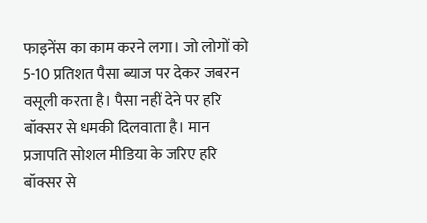फाइनेंस का काम करने लगा। जो लोगों को 5-10 प्रतिशत पैसा ब्याज पर देकर जबरन वसूली करता है। पैसा नहीं देने पर हरि बॉक्सर से धमकी दिलवाता है। मान प्रजापति सोशल मीडिया के जरिए हरि बॉक्सर से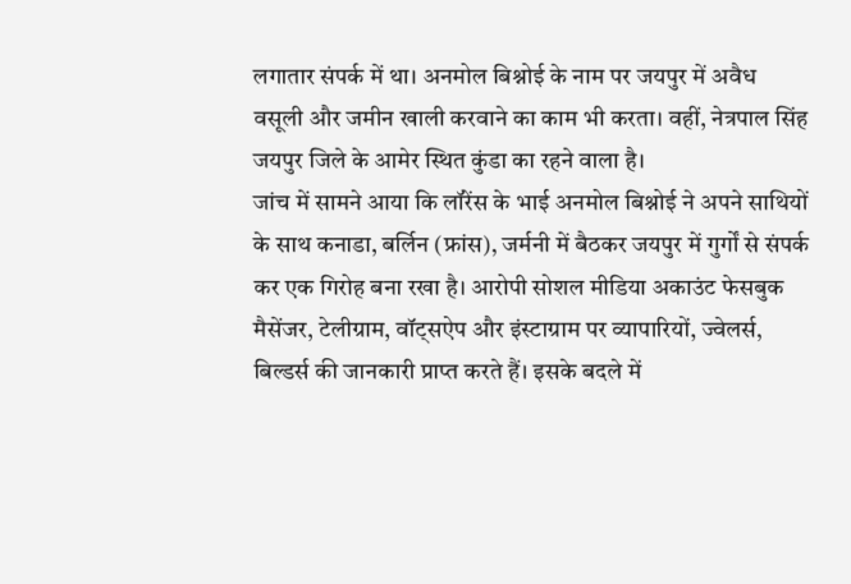लगातार संपर्क में था। अनमोल बिश्नोई के नाम पर जयपुर में अवैध वसूली और जमीन खाली करवाने का काम भी करता। वहीं, नेत्रपाल सिंह जयपुर जिले के आमेर स्थित कुंडा का रहने वाला है।
जांच में सामने आया कि लॉरेंस के भाई अनमोल बिश्नोई ने अपने साथियों के साथ कनाडा, बर्लिन (फ्रांस), जर्मनी में बैठकर जयपुर में गुर्गों से संपर्क कर एक गिरोह बना रखा है। आरोपी सोशल मीडिया अकाउंट फेसबुक मैसेंजर, टेलीग्राम, वॉट्सऐप और इंस्टाग्राम पर व्यापारियों, ज्वेलर्स, बिल्डर्स की जानकारी प्राप्त करते हैं। इसके बदले में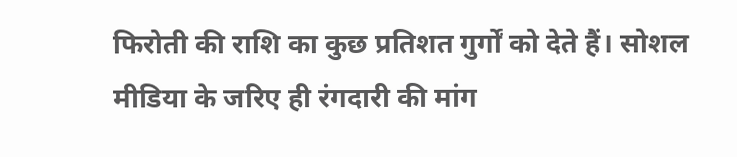फिरोती की राशि का कुछ प्रतिशत गुर्गों को देते हैं। सोशल मीडिया के जरिए ही रंगदारी की मांग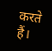करते हैं।